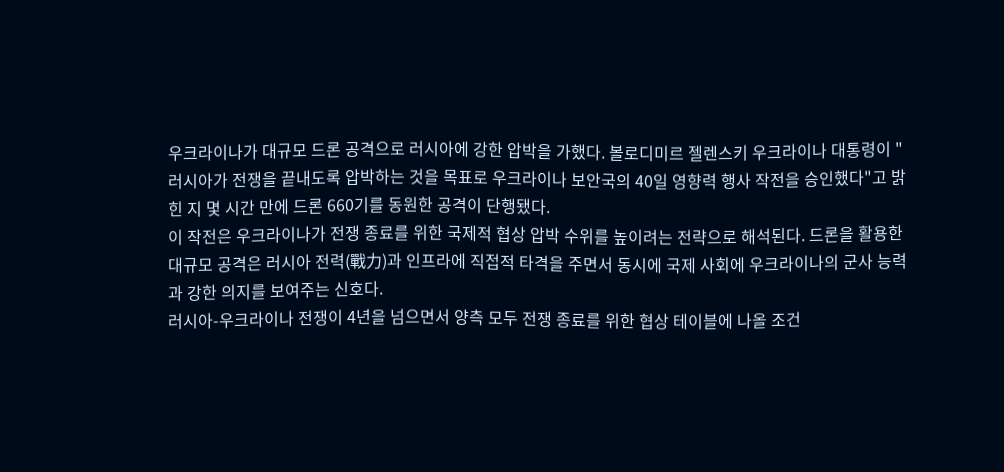우크라이나가 대규모 드론 공격으로 러시아에 강한 압박을 가했다. 볼로디미르 젤렌스키 우크라이나 대통령이 "러시아가 전쟁을 끝내도록 압박하는 것을 목표로 우크라이나 보안국의 40일 영향력 행사 작전을 승인했다"고 밝힌 지 몇 시간 만에 드론 660기를 동원한 공격이 단행됐다.
이 작전은 우크라이나가 전쟁 종료를 위한 국제적 협상 압박 수위를 높이려는 전략으로 해석된다. 드론을 활용한 대규모 공격은 러시아 전력(戰力)과 인프라에 직접적 타격을 주면서 동시에 국제 사회에 우크라이나의 군사 능력과 강한 의지를 보여주는 신호다.
러시아-우크라이나 전쟁이 4년을 넘으면서 양측 모두 전쟁 종료를 위한 협상 테이블에 나올 조건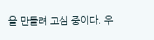을 만들려 고심 중이다. 우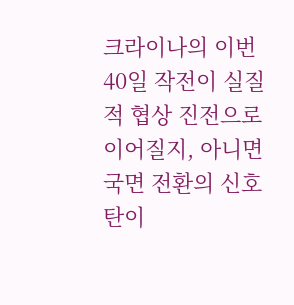크라이나의 이번 40일 작전이 실질적 협상 진전으로 이어질지, 아니면 국면 전환의 신호탄이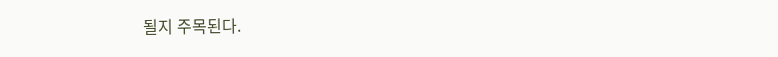될지 주목된다.